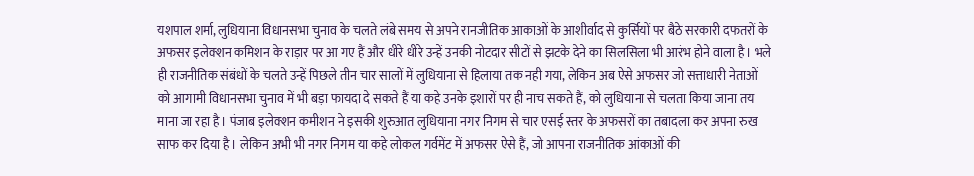यशपाल शर्मा, लुधियाना विधानसभा चुनाव के चलते लंबे समय से अपने रानजीतिक आकाओं के आशीर्वाद से कुर्सियों पर बैठे सरकारी दफतरों के अफसर इलेक्शन कमिशन के राड़ार पर आ गए हैं और धीरे धीरे उन्हें उनकी नोटदार सीटों से झटके देने का सिलसिला भी आरंभ होने वाला है। भले ही राजनीतिक संबंधों के चलते उन्हें पिछले तीन चार सालों में लुधियाना से हिलाया तक नही गया, लेकिन अब ऐसे अफसर जो सत्ताधारी नेताओं को आगामी विधानसभा चुनाव में भी बड़ा फायदा दे सकते हैं या कहे उनके इशारों पर ही नाच सकते हैं, को लुधियाना से चलता किया जाना तय माना जा रहा है। पंजाब इलेक्शन कमीशन ने इसकी शुरुआत लुधियाना नगर निगम से चार एसई स्तर के अफसरों का तबादला कर अपना रुख साफ कर दिया है। लेकिन अभी भी नगर निगम या कहे लोकल गर्वमेंट में अफसर ऐसे हैं, जो आपना राजनीतिक आंकाओं की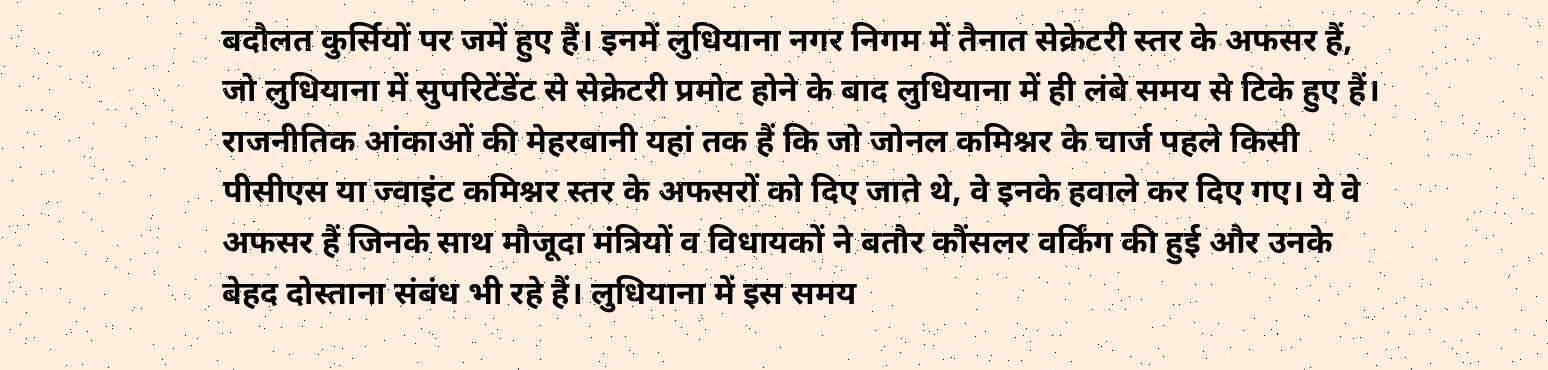बदौलत कुर्सियों पर जमें हुए हैं। इनमें लुधियाना नगर निगम में तैनात सेक्रेटरी स्तर के अफसर हैं, जो लुधियाना में सुपरिटेंडेंट से सेक्रेटरी प्रमोट होने के बाद लुधियाना में ही लंबे समय से टिके हुए हैं। राजनीतिक आंकाओं की मेहरबानी यहां तक हैं कि जो जोनल कमिश्नर के चार्ज पहले किसी पीसीएस या ज्वाइंट कमिश्नर स्तर के अफसरों को दिए जाते थे, वे इनके हवाले कर दिए गए। ये वे अफसर हैं जिनके साथ मौजूदा मंत्रियों व विधायकों ने बतौर कौंसलर वर्किंग की हुई और उनके बेहद दोस्ताना संबंध भी रहे हैं। लुधियाना में इस समय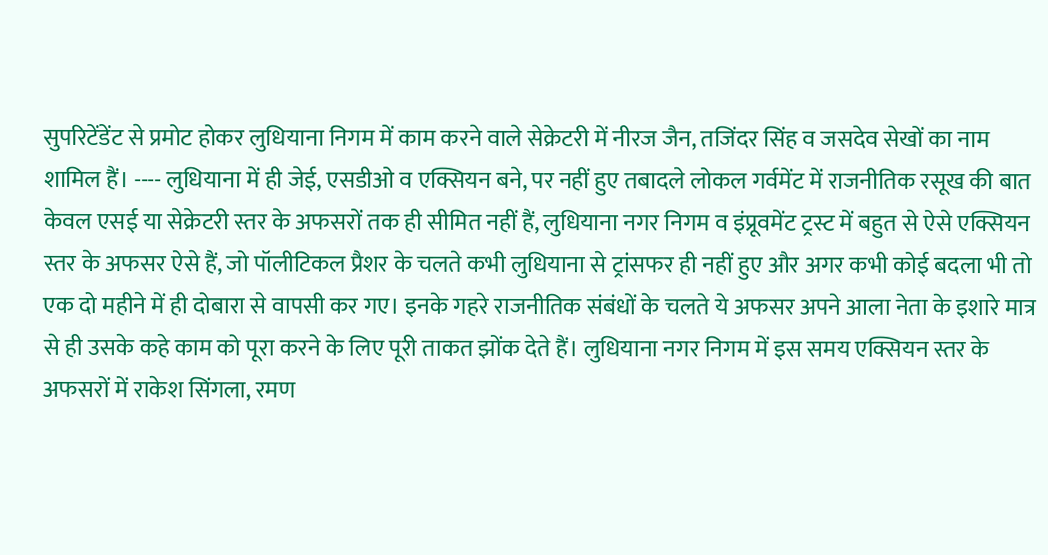सुपरिटेंडेंट से प्रमोट होकर लुधियाना निगम में काम करने वाले सेक्रेटरी में नीरज जैन, तजिंदर सिंह व जसदेव सेखों का नाम शामिल हैं। ---- लुधियाना में ही जेई, एसडीओ व एक्सियन बने, पर नहीं हुए तबादले लोकल गर्वमेंट में राजनीतिक रसूख की बात केवल एसई या सेक्रेटरी स्तर के अफसरों तक ही सीमित नहीं हैं, लुधियाना नगर निगम व इंप्रूवमेंट ट्रस्ट में बहुत से ऐसे एक्सियन स्तर के अफसर ऐसे हैं, जो पॉलीटिकल प्रैशर के चलते कभी लुधियाना से ट्रांसफर ही नहीं हुए और अगर कभी कोई बदला भी तो एक दो महीने में ही दोबारा से वापसी कर गए। इनके गहरे राजनीतिक संबंधों के चलते ये अफसर अपने आला नेता के इशारे मात्र से ही उसके कहे काम को पूरा करने के लिए पूरी ताकत झोंक देते हैं। लुधियाना नगर निगम में इस समय एक्सियन स्तर के अफसरों में राकेश सिंगला, रमण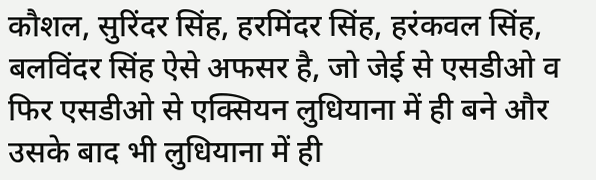कौशल, सुरिंदर सिंह, हरमिंदर सिंह, हरंकवल सिंह, बलविंदर सिंह ऐसे अफसर है, जो जेई से एसडीओ व फिर एसडीओ से एक्सियन लुधियाना में ही बने और उसके बाद भी लुधियाना में ही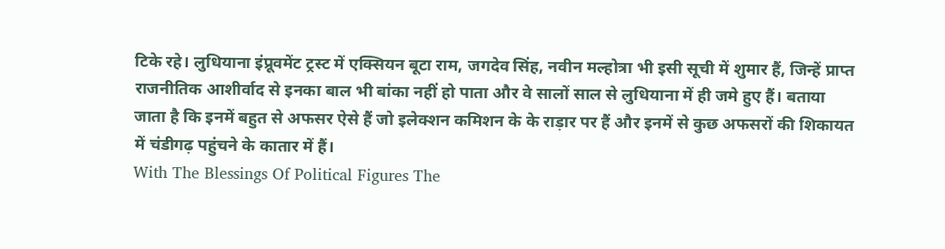टिके रहे। लुधियाना इंप्रूवमेंट ट्रस्ट में एक्सियन बूटा राम, जगदेव सिंह, नवीन मल्होत्रा भी इसी सूची में शुमार हैं, जिन्हें प्राप्त राजनीतिक आशीर्वाद से इनका बाल भी बांका नहीं हो पाता और वे सालों साल से लुधियाना में ही जमे हुए हैं। बताया जाता है कि इनमें बहुत से अफसर ऐसे हैं जो इलेक्शन कमिशन के के राड़ार पर हैं और इनमें से कुछ अफसरों की शिकायत में चंडीगढ़ पहुंचने के कातार में हैं।
With The Blessings Of Political Figures The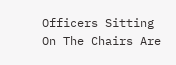Officers Sitting On The Chairs Are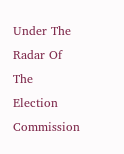Under The Radar Of The Election Commission